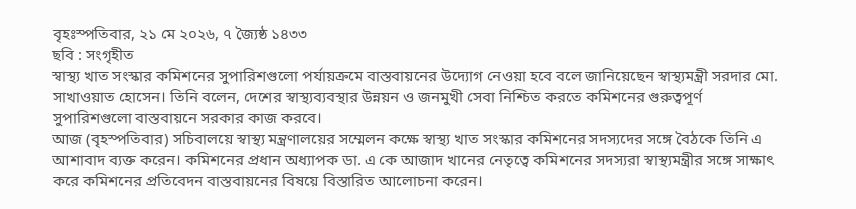বৃহঃস্পতিবার, ২১ মে ২০২৬, ৭ জ্যৈষ্ঠ ১৪৩৩
ছবি : সংগৃহীত
স্বাস্থ্য খাত সংস্কার কমিশনের সুপারিশগুলো পর্যায়ক্রমে বাস্তবায়নের উদ্যোগ নেওয়া হবে বলে জানিয়েছেন স্বাস্থ্যমন্ত্রী সরদার মো. সাখাওয়াত হোসেন। তিনি বলেন, দেশের স্বাস্থ্যব্যবস্থার উন্নয়ন ও জনমুখী সেবা নিশ্চিত করতে কমিশনের গুরুত্বপূর্ণ সুপারিশগুলো বাস্তবায়নে সরকার কাজ করবে।
আজ (বৃহস্পতিবার) সচিবালয়ে স্বাস্থ্য মন্ত্রণালয়ের সম্মেলন কক্ষে স্বাস্থ্য খাত সংস্কার কমিশনের সদস্যদের সঙ্গে বৈঠকে তিনি এ আশাবাদ ব্যক্ত করেন। কমিশনের প্রধান অধ্যাপক ডা. এ কে আজাদ খানের নেতৃত্বে কমিশনের সদস্যরা স্বাস্থ্যমন্ত্রীর সঙ্গে সাক্ষাৎ করে কমিশনের প্রতিবেদন বাস্তবায়নের বিষয়ে বিস্তারিত আলোচনা করেন।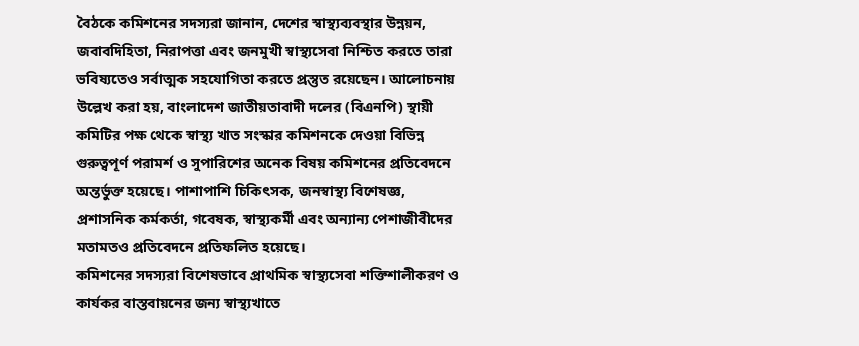বৈঠকে কমিশনের সদস্যরা জানান, দেশের স্বাস্থ্যব্যবস্থার উন্নয়ন, জবাবদিহিতা, নিরাপত্তা এবং জনমুখী স্বাস্থ্যসেবা নিশ্চিত করতে তারা ভবিষ্যতেও সর্বাত্মক সহযোগিতা করতে প্রস্তুত রয়েছেন। আলোচনায় উল্লেখ করা হয়, বাংলাদেশ জাতীয়তাবাদী দলের (বিএনপি) স্থায়ী কমিটির পক্ষ থেকে স্বাস্থ্য খাত সংস্কার কমিশনকে দেওয়া বিভিন্ন গুরুত্বপূর্ণ পরামর্শ ও সুপারিশের অনেক বিষয় কমিশনের প্রতিবেদনে অন্তর্ভুক্ত হয়েছে। পাশাপাশি চিকিৎসক, জনস্বাস্থ্য বিশেষজ্ঞ, প্রশাসনিক কর্মকর্তা, গবেষক, স্বাস্থ্যকর্মী এবং অন্যান্য পেশাজীবীদের মতামতও প্রতিবেদনে প্রতিফলিত হয়েছে।
কমিশনের সদস্যরা বিশেষভাবে প্রাথমিক স্বাস্থ্যসেবা শক্তিশালীকরণ ও কার্যকর বাস্তবায়নের জন্য স্বাস্থ্যখাতে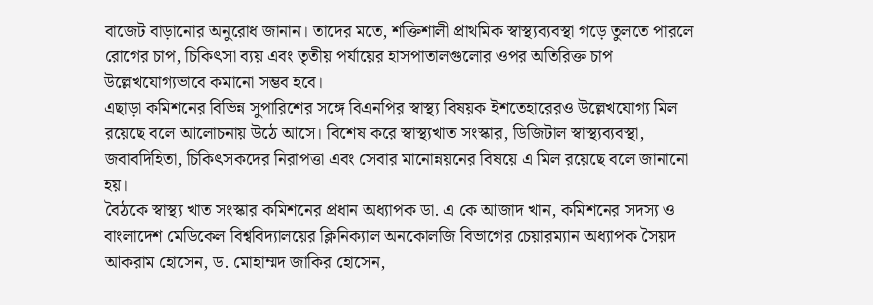বাজেট বাড়ানোর অনুরোধ জানান। তাদের মতে, শক্তিশালী প্রাথমিক স্বাস্থ্যব্যবস্থা গড়ে তুলতে পারলে রোগের চাপ, চিকিৎসা ব্যয় এবং তৃতীয় পর্যায়ের হাসপাতালগুলোর ওপর অতিরিক্ত চাপ উল্লেখযোগ্যভাবে কমানো সম্ভব হবে।
এছাড়া কমিশনের বিভিন্ন সুপারিশের সঙ্গে বিএনপির স্বাস্থ্য বিষয়ক ইশতেহারেরও উল্লেখযোগ্য মিল রয়েছে বলে আলোচনায় উঠে আসে। বিশেষ করে স্বাস্থ্যখাত সংস্কার, ডিজিটাল স্বাস্থ্যব্যবস্থা, জবাবদিহিতা, চিকিৎসকদের নিরাপত্তা এবং সেবার মানোন্নয়নের বিষয়ে এ মিল রয়েছে বলে জানানো হয়।
বৈঠকে স্বাস্থ্য খাত সংস্কার কমিশনের প্রধান অধ্যাপক ডা. এ কে আজাদ খান, কমিশনের সদস্য ও বাংলাদেশ মেডিকেল বিশ্ববিদ্যালয়ের ক্লিনিক্যাল অনকোলজি বিভাগের চেয়ারম্যান অধ্যাপক সৈয়দ আকরাম হোসেন, ড. মোহাম্মদ জাকির হোসেন,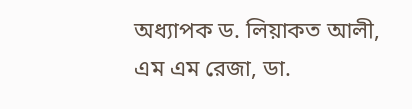অধ্যাপক ড. লিয়াকত আলী, এম এম রেজা, ডা.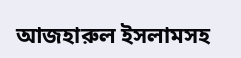আজহারুল ইসলামসহ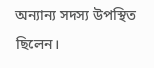অন্যান্য সদস্য উপস্থিত ছিলেন।